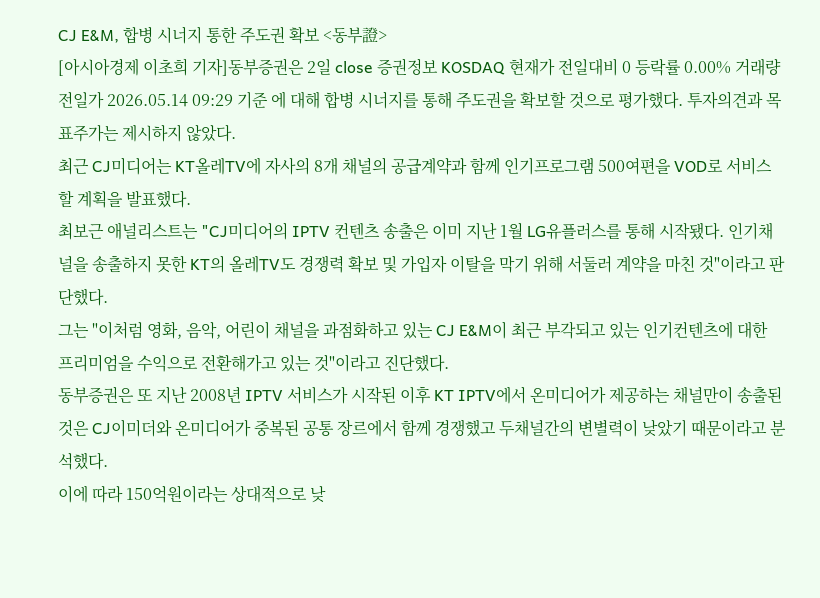CJ E&M, 합병 시너지 통한 주도권 확보 <동부證>
[아시아경제 이초희 기자]동부증권은 2일 close 증권정보 KOSDAQ 현재가 전일대비 0 등락률 0.00% 거래량 전일가 2026.05.14 09:29 기준 에 대해 합병 시너지를 통해 주도권을 확보할 것으로 평가했다. 투자의견과 목표주가는 제시하지 않았다.
최근 CJ미디어는 KT올레TV에 자사의 8개 채널의 공급계약과 함께 인기프로그램 500여편을 VOD로 서비스할 계획을 발표했다.
최보근 애널리스트는 "CJ미디어의 IPTV 컨텐츠 송출은 이미 지난 1월 LG유플러스를 통해 시작됐다. 인기채널을 송출하지 못한 KT의 올레TV도 경쟁력 확보 및 가입자 이탈을 막기 위해 서둘러 계약을 마친 것"이라고 판단했다.
그는 "이처럼 영화, 음악, 어린이 채널을 과점화하고 있는 CJ E&M이 최근 부각되고 있는 인기컨텐츠에 대한 프리미엄을 수익으로 전환해가고 있는 것"이라고 진단했다.
동부증권은 또 지난 2008년 IPTV 서비스가 시작된 이후 KT IPTV에서 온미디어가 제공하는 채널만이 송출된 것은 CJ이미더와 온미디어가 중복된 공통 장르에서 함께 경쟁했고 두채널간의 변별력이 낮았기 때문이라고 분석했다.
이에 따라 150억원이라는 상대적으로 낮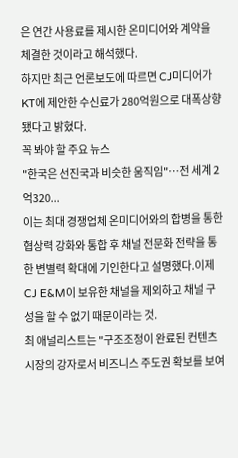은 연간 사용료를 제시한 온미디어와 계약을 체결한 것이라고 해석했다.
하지만 최근 언론보도에 따르면 CJ미디어가 KT에 제안한 수신료가 280억원으로 대폭상향됐다고 밝혔다.
꼭 봐야 할 주요 뉴스
"한국은 선진국과 비슷한 움직임"…전 세계 2억320...
이는 최대 경쟁업체 온미디어와의 합병을 통한 협상력 강화와 통합 후 채널 전문화 전략을 통한 변별력 확대에 기인한다고 설명했다.이제 CJ E&M이 보유한 채널을 제외하고 채널 구성을 할 수 없기 때문이라는 것.
최 애널리스트는 "구조조정이 완료된 컨텐츠 시장의 강자로서 비즈니스 주도권 확보를 보여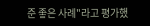준 좋은 사례"라고 평가했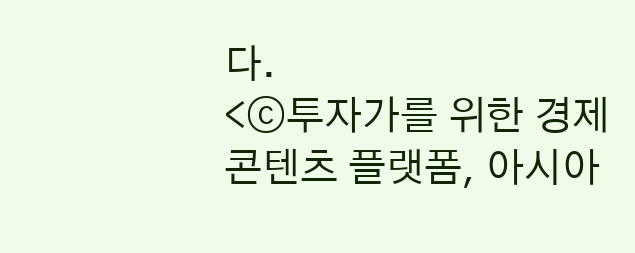다.
<ⓒ투자가를 위한 경제콘텐츠 플랫폼, 아시아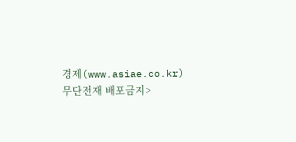경제(www.asiae.co.kr) 무단전재 배포금지>